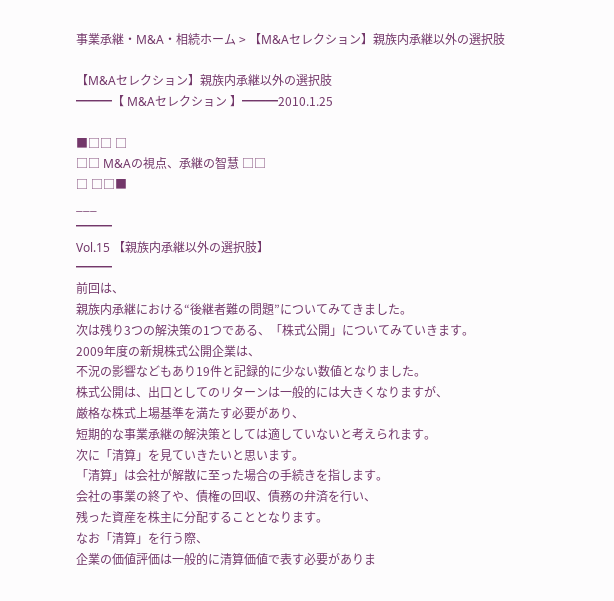事業承継・M&A・相続ホーム > 【M&Aセレクション】親族内承継以外の選択肢

【M&Aセレクション】親族内承継以外の選択肢
━━━【 M&Aセレクション 】━━━2010.1.25

■□□ □
□□ M&Aの視点、承継の智慧 □□
□ □□■
___
━━━
Vol.15 【親族内承継以外の選択肢】
━━━
前回は、
親族内承継における“後継者難の問題”についてみてきました。
次は残り3つの解決策の1つである、「株式公開」についてみていきます。
2009年度の新規株式公開企業は、
不況の影響などもあり19件と記録的に少ない数値となりました。
株式公開は、出口としてのリターンは一般的には大きくなりますが、
厳格な株式上場基準を満たす必要があり、
短期的な事業承継の解決策としては適していないと考えられます。
次に「清算」を見ていきたいと思います。
「清算」は会社が解散に至った場合の手続きを指します。
会社の事業の終了や、債権の回収、債務の弁済を行い、
残った資産を株主に分配することとなります。
なお「清算」を行う際、
企業の価値評価は一般的に清算価値で表す必要がありま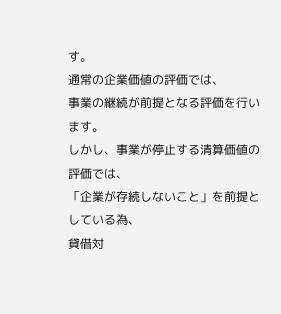す。
通常の企業価値の評価では、
事業の継続が前提となる評価を行います。
しかし、事業が停止する清算価値の評価では、
「企業が存続しないこと」を前提としている為、
貸借対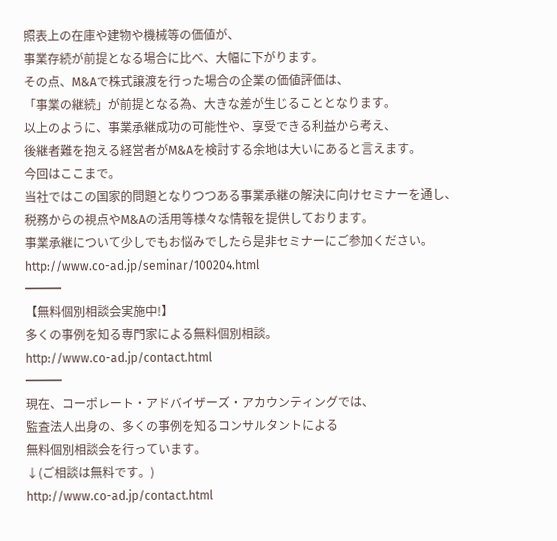照表上の在庫や建物や機械等の価値が、
事業存続が前提となる場合に比べ、大幅に下がります。
その点、M&Aで株式譲渡を行った場合の企業の価値評価は、
「事業の継続」が前提となる為、大きな差が生じることとなります。
以上のように、事業承継成功の可能性や、享受できる利益から考え、
後継者難を抱える経営者がM&Aを検討する余地は大いにあると言えます。
今回はここまで。
当社ではこの国家的問題となりつつある事業承継の解決に向けセミナーを通し、
税務からの視点やM&Aの活用等様々な情報を提供しております。
事業承継について少しでもお悩みでしたら是非セミナーにご参加ください。
http://www.co-ad.jp/seminar/100204.html
━━━
【無料個別相談会実施中!】
多くの事例を知る専門家による無料個別相談。
http://www.co-ad.jp/contact.html
━━━
現在、コーポレート・アドバイザーズ・アカウンティングでは、
監査法人出身の、多くの事例を知るコンサルタントによる
無料個別相談会を行っています。
↓(ご相談は無料です。)
http://www.co-ad.jp/contact.html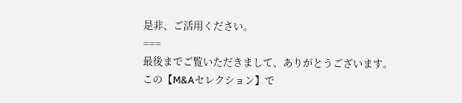是非、ご活用ください。
===
最後までご覧いただきまして、ありがとうございます。
この【M&Aセレクション】で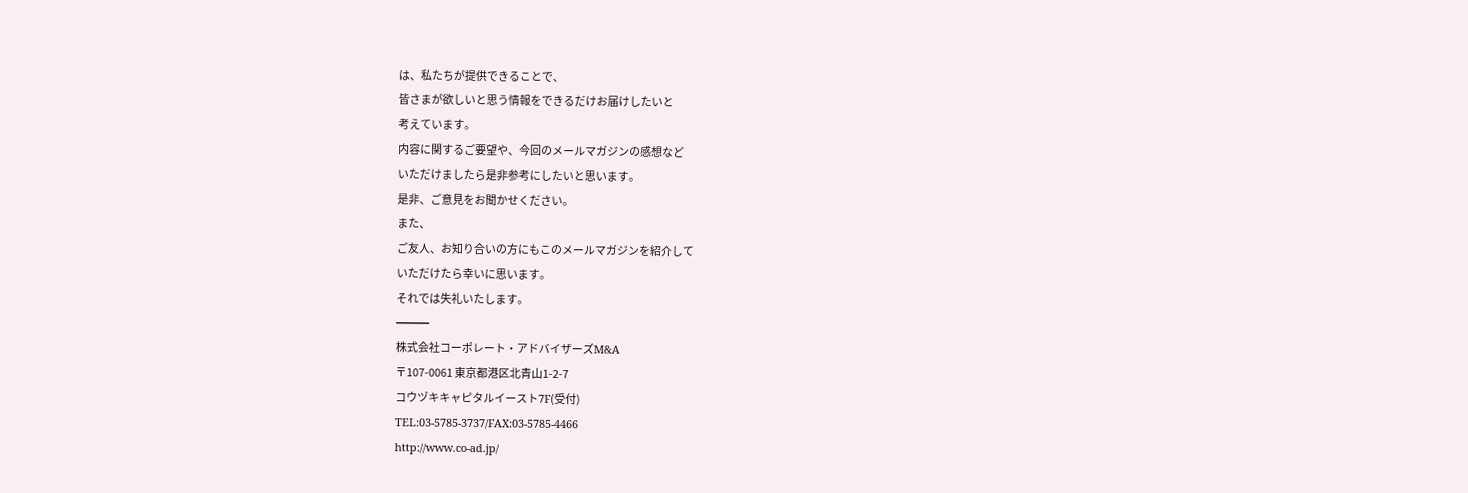は、私たちが提供できることで、
皆さまが欲しいと思う情報をできるだけお届けしたいと
考えています。
内容に関するご要望や、今回のメールマガジンの感想など
いただけましたら是非参考にしたいと思います。
是非、ご意見をお聞かせください。
また、
ご友人、お知り合いの方にもこのメールマガジンを紹介して
いただけたら幸いに思います。
それでは失礼いたします。
━━━
株式会社コーポレート・アドバイザーズM&A
〒107-0061 東京都港区北青山1-2-7
コウヅキキャピタルイースト7F(受付)
TEL:03-5785-3737/FAX:03-5785-4466
http://www.co-ad.jp/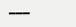━━━